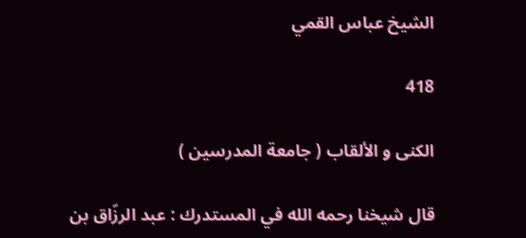الشيخ عباس القمي

418

الكنى و الألقاب ( جامعة المدرسين )

قال شيخنا رحمه الله في المستدرك : عبد الرزّاق بن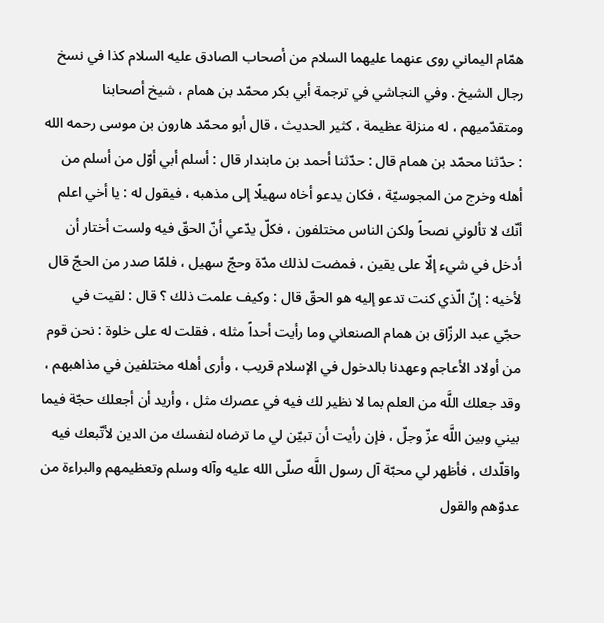همّام اليماني روى عنهما عليهما السلام من أصحاب الصادق عليه السلام كذا في نسخ رجال الشيخ . وفي النجاشي في ترجمة أبي بكر محمّد بن همام ، شيخ أصحابنا ومتقدّميهم ، له منزلة عظيمة ، كثير الحديث ، قال أبو محمّد هارون بن موسى رحمه الله : حدّثنا محمّد بن همام قال : حدّثنا أحمد بن مابندار قال : أسلم أبي أوّل من أسلم من أهله وخرج من المجوسيّة ، فكان يدعو أخاه سهيلًا إلى مذهبه ، فيقول له : يا أخي اعلم أنّك لا تألوني نصحاً ولكن الناس مختلفون ، فكلّ يدّعي أنّ الحقّ فيه ولست أختار أن أدخل في شيء إلّا على يقين ، فمضت لذلك مدّة وحجّ سهيل ، فلمّا صدر من الحجّ قال لأخيه : إنّ الّذي كنت تدعو إليه هو الحقّ قال : وكيف علمت ذلك ؟ قال : لقيت في حجّي عبد الرزّاق بن همام الصنعاني وما رأيت أحداً مثله ، فقلت له على خلوة : نحن قوم من أولاد الأعاجم وعهدنا بالدخول في الإسلام قريب ، وأرى أهله مختلفين في مذاهبهم ، وقد جعلك اللَّه من العلم بما لا نظير لك فيه في عصرك مثل ، وأريد أن أجعلك حجّة فيما بيني وبين اللَّه عزّ وجلّ ، فإن رأيت أن تبيّن لي ما ترضاه لنفسك من الدين لأتّبعك فيه واقلّدك ، فأظهر لي محبّة آل رسول اللَّه صلّى الله عليه وآله وسلم وتعظيمهم والبراءة من عدوّهم والقول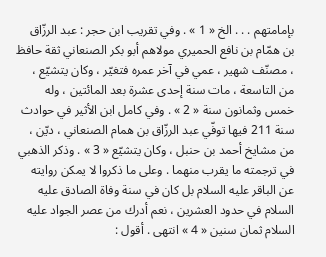بإمامتهم . . . الخ « 1 » . وفي تقريب ابن حجر : عبد الرزّاق بن همّام بن نافع الحميري مولاهم أبو بكر الصنعاني ثقة حافظ ، مصنّف شهير ، عمي في آخر عمره فتغيّر ، وكان يتشيّع ، من التاسعة ، مات سنة إحدى عشرة بعد المائتين ، وله خمس وثمانون سنة « 2 » . وفي كامل ابن الأثير في حوادث سنة 211 فيها توفّي عبد الرزّاق بن همام الصنعاني ، ديّن ، من مشايخ أحمد بن حنبل ، وكان يتشيّع « 3 » . وذكر الذهبي في ترجمته ما يقرب منهما . وعلى ما ذكروا لا يمكن روايته عن الباقر عليه السلام بل كان في سنة وفاة الصادق عليه السلام في حدود العشرين ، نعم أدرك من عصر الجواد عليه السلام ثمان سنين « 4 » انتهى . أقول :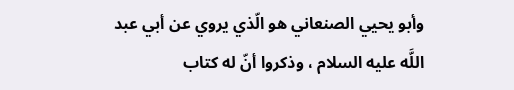وأبو يحيي الصنعاني هو الّذي يروي عن أبي عبد اللَّه عليه السلام ، وذكروا أنّ له كتاب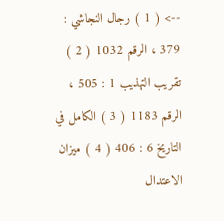--> ( 1 ) رجال النجاشي : 379 ، الرقم 1032 ( 2 ) تقريب التهذيب 1 : 505 ، الرقم 1183 ( 3 ) الكامل في التاريخ 6 : 406 ( 4 ) ميزان الاعتدال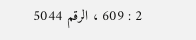2 : 609 ، الرقم 5044